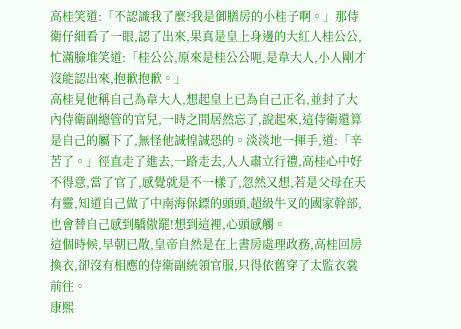高桂笑道:「不認識我了麼?我是御膳房的小桂子啊。」那侍衛仔細看了一眼,認了出來,果真是皇上身邊的大紅人桂公公,忙滿臉堆笑道:「桂公公,原來是桂公公呃,是韋大人,小人剛才沒能認出來,抱歉抱歉。」
高桂見他稱自己為韋大人,想起皇上已為自己正名,並封了大內侍衛副總管的官兒,一時之間居然忘了,說起來,這侍衛還算是自己的屬下了,無怪他誠惶誠恐的。淡淡地一揮手,道:「辛苦了。」徑直走了進去,一路走去,人人肅立行禮,高桂心中好不得意,當了官了,感覺就是不一樣了,忽然又想,若是父母在天有靈,知道自己做了中南海保鏢的頭頭,超級牛叉的國家幹部,也會替自己感到驕傲罷!想到這裡,心頭感觸。
這個時候,早朝已散,皇帝自然是在上書房處理政務,高桂回房換衣,卻沒有相應的侍衛副統領官服,只得依舊穿了太監衣裳前往。
康熙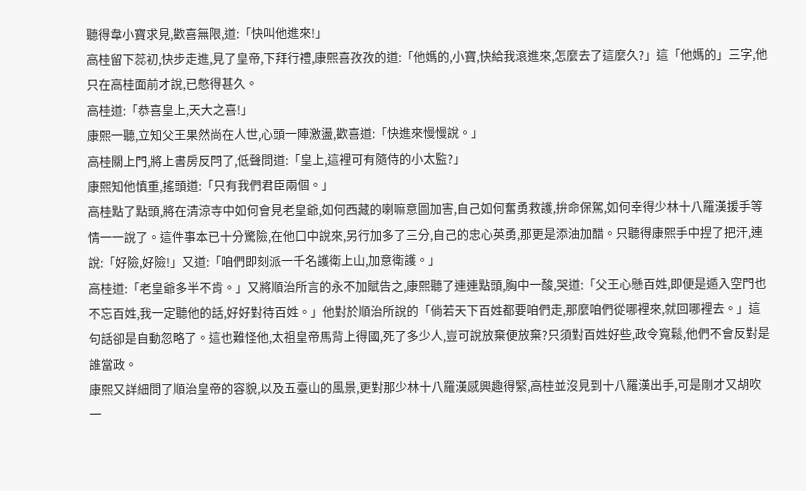聽得韋小寶求見,歡喜無限,道:「快叫他進來!」
高桂留下蕊初,快步走進,見了皇帝,下拜行禮,康熙喜孜孜的道:「他媽的,小寶,快給我滾進來,怎麼去了這麼久?」這「他媽的」三字,他只在高桂面前才說,已憋得甚久。
高桂道:「恭喜皇上,天大之喜!」
康熙一聽,立知父王果然尚在人世,心頭一陣激盪,歡喜道:「快進來慢慢說。」
高桂關上門,將上書房反閂了,低聲問道:「皇上,這裡可有隨侍的小太監?」
康熙知他慎重,搖頭道:「只有我們君臣兩個。」
高桂點了點頭,將在清涼寺中如何會見老皇爺,如何西藏的喇嘛意圖加害,自己如何奮勇救護,拚命保駕,如何幸得少林十八羅漢援手等情一一說了。這件事本已十分驚險,在他口中說來,另行加多了三分,自己的忠心英勇,那更是添油加醋。只聽得康熙手中捏了把汗,連說:「好險,好險!」又道:「咱們即刻派一千名護衛上山,加意衛護。」
高桂道:「老皇爺多半不肯。」又將順治所言的永不加賦告之,康熙聽了連連點頭,胸中一酸,哭道:「父王心懸百姓,即便是遁入空門也不忘百姓,我一定聽他的話,好好對待百姓。」他對於順治所說的「倘若天下百姓都要咱們走,那麼咱們從哪裡來,就回哪裡去。」這句話卻是自動忽略了。這也難怪他,太祖皇帝馬背上得國,死了多少人,豈可說放棄便放棄?只須對百姓好些,政令寬鬆,他們不會反對是誰當政。
康熙又詳細問了順治皇帝的容貌,以及五臺山的風景,更對那少林十八羅漢感興趣得緊,高桂並沒見到十八羅漢出手,可是剛才又胡吹一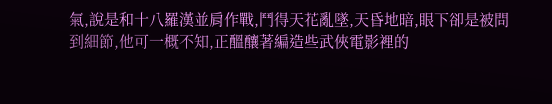氣,說是和十八羅漢並肩作戰,鬥得天花亂墜,天昏地暗,眼下卻是被問到細節,他可一概不知,正醞釀著編造些武俠電影裡的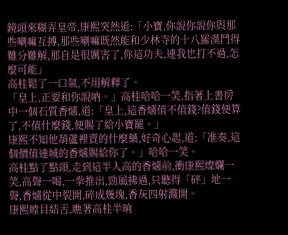鏡頭來糊弄皇帝,康熙突然道:「小寶,你說你說你與那些喇嘛互搏,那些喇嘛既然能和少林寺的十八羅漢鬥得難分難解,那自是很厲害了,你這功夫,連我也打不過,怎麼可能」
高桂鬆了一口氣,不用解釋了。
「皇上,正要和你說吶。」高桂哈哈一笑,指著上書房中一個石質香爐,道:「皇上,這香爐值不值錢?值錢便算了,不值什麼錢,便賜了給小寶罷。」
康熙不知他葫蘆裡賣的什麼藥,好奇心起,道:「准奏,這個價值連城的香爐賜給你了。」哈哈一笑。
高桂點了點頭,走到這半人高的香爐前,衝康熙燦爛一笑,高聲一喝,一拳推出,勁風拂過,只聽得「砰」地一聲,香爐從中裂開,碎成幾塊,香灰四射濺開。
康熙瞠目結舌,瞧著高桂半晌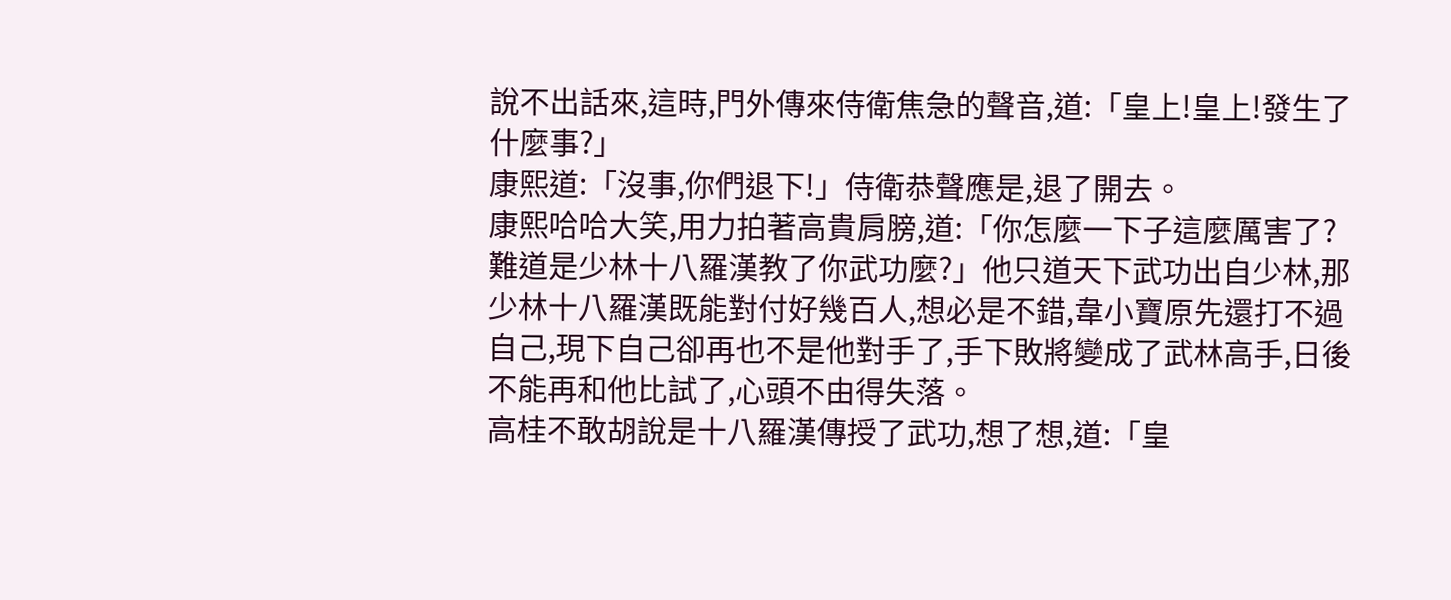說不出話來,這時,門外傳來侍衛焦急的聲音,道:「皇上!皇上!發生了什麼事?」
康熙道:「沒事,你們退下!」侍衛恭聲應是,退了開去。
康熙哈哈大笑,用力拍著高貴肩膀,道:「你怎麼一下子這麼厲害了?難道是少林十八羅漢教了你武功麼?」他只道天下武功出自少林,那少林十八羅漢既能對付好幾百人,想必是不錯,韋小寶原先還打不過自己,現下自己卻再也不是他對手了,手下敗將變成了武林高手,日後不能再和他比試了,心頭不由得失落。
高桂不敢胡說是十八羅漢傳授了武功,想了想,道:「皇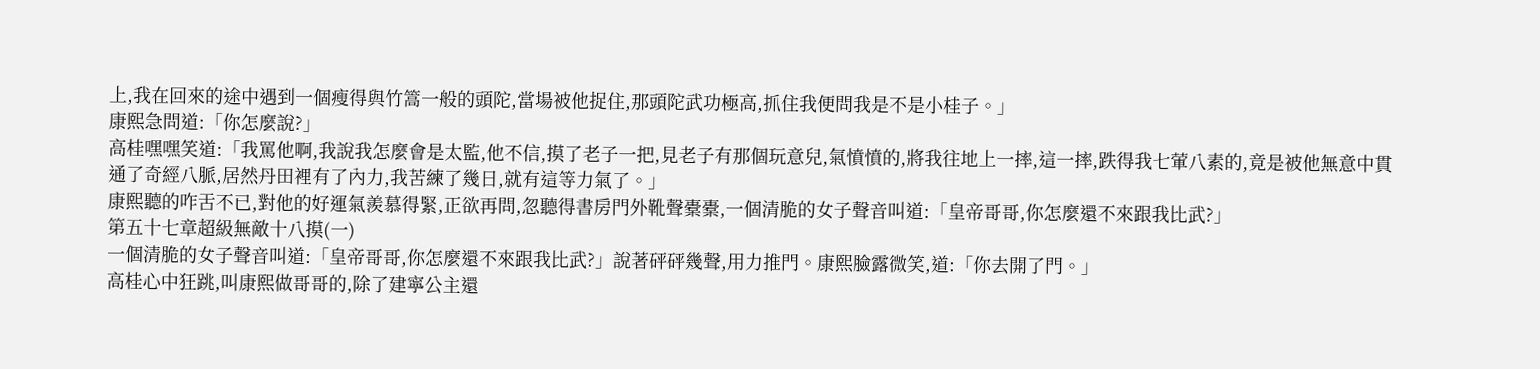上,我在回來的途中遇到一個瘦得與竹篙一般的頭陀,當場被他捉住,那頭陀武功極高,抓住我便問我是不是小桂子。」
康熙急問道:「你怎麼說?」
高桂嘿嘿笑道:「我罵他啊,我說我怎麼會是太監,他不信,摸了老子一把,見老子有那個玩意兒,氣憤憤的,將我往地上一摔,這一摔,跌得我七葷八素的,竟是被他無意中貫通了奇經八脈,居然丹田裡有了內力,我苦練了幾日,就有這等力氣了。」
康熙聽的咋舌不已,對他的好運氣羨慕得緊,正欲再問,忽聽得書房門外靴聲橐橐,一個清脆的女子聲音叫道:「皇帝哥哥,你怎麼還不來跟我比武?」
第五十七章超級無敵十八摸(一)
一個清脆的女子聲音叫道:「皇帝哥哥,你怎麼還不來跟我比武?」說著砰砰幾聲,用力推門。康熙臉露微笑,道:「你去開了門。」
高桂心中狂跳,叫康熙做哥哥的,除了建寧公主還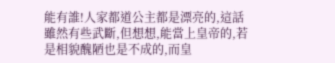能有誰!人家都道公主都是漂亮的,這話雖然有些武斷,但想想,能當上皇帝的,若是相貌醜陋也是不成的,而皇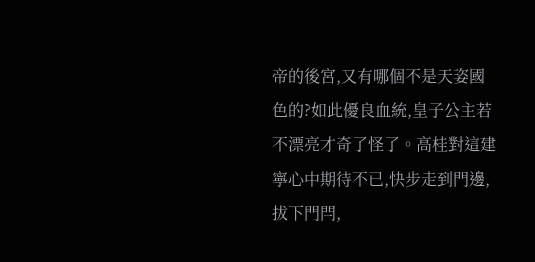帝的後宮,又有哪個不是天姿國色的?如此優良血統,皇子公主若不漂亮才奇了怪了。高桂對這建寧心中期待不已,快步走到門邊,拔下門閂,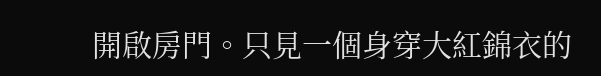開啟房門。只見一個身穿大紅錦衣的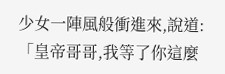少女一陣風般衝進來,說道:「皇帝哥哥,我等了你這麼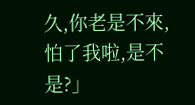久,你老是不來,怕了我啦,是不是?」